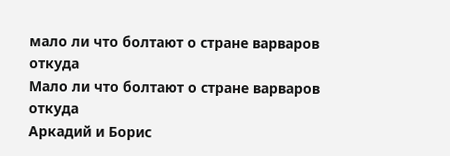мало ли что болтают о стране варваров откуда
Мало ли что болтают о стране варваров откуда
Аркадий и Борис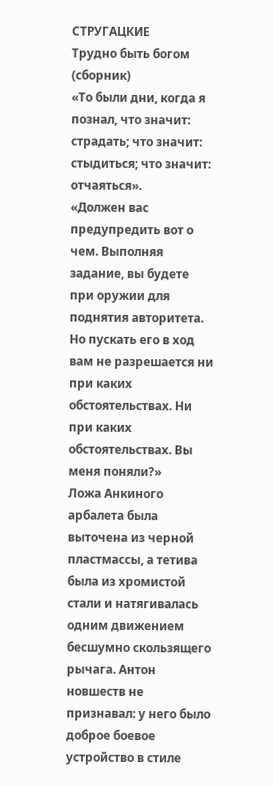СТРУГАЦКИЕ
Трудно быть богом (сборник)
«То были дни, когда я познал, что значит: страдать; что значит: стыдиться; что значит: отчаяться».
«Должен вас предупредить вот о чем. Выполняя задание, вы будете при оружии для поднятия авторитета. Но пускать его в ход вам не разрешается ни при каких обстоятельствах. Ни при каких обстоятельствах. Вы меня поняли?»
Ложа Анкиного арбалета была выточена из черной пластмассы, а тетива была из хромистой стали и натягивалась одним движением бесшумно скользящего рычага. Антон новшеств не признавал: у него было доброе боевое устройство в стиле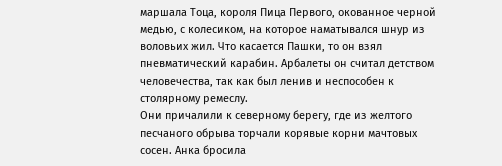маршала Тоца, короля Пица Первого, окованное черной медью, с колесиком, на которое наматывался шнур из воловьих жил. Что касается Пашки, то он взял пневматический карабин. Арбалеты он считал детством человечества, так как был ленив и неспособен к столярному ремеслу.
Они причалили к северному берегу, где из желтого песчаного обрыва торчали корявые корни мачтовых сосен. Анка бросила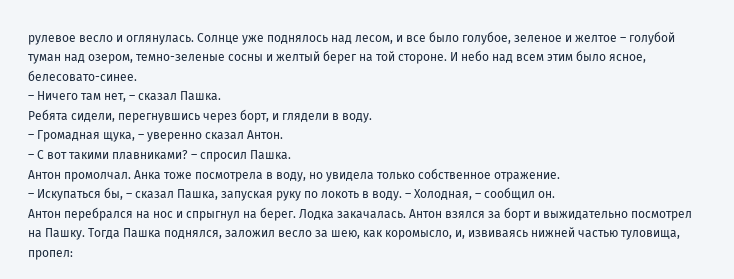рулевое весло и оглянулась. Солнце уже поднялось над лесом, и все было голубое, зеленое и желтое – голубой туман над озером, темно-зеленые сосны и желтый берег на той стороне. И небо над всем этим было ясное, белесовато-синее.
– Ничего там нет, – сказал Пашка.
Ребята сидели, перегнувшись через борт, и глядели в воду.
– Громадная щука, – уверенно сказал Антон.
– С вот такими плавниками? – спросил Пашка.
Антон промолчал. Анка тоже посмотрела в воду, но увидела только собственное отражение.
– Искупаться бы, – сказал Пашка, запуская руку по локоть в воду. – Холодная, – сообщил он.
Антон перебрался на нос и спрыгнул на берег. Лодка закачалась. Антон взялся за борт и выжидательно посмотрел на Пашку. Тогда Пашка поднялся, заложил весло за шею, как коромысло, и, извиваясь нижней частью туловища, пропел: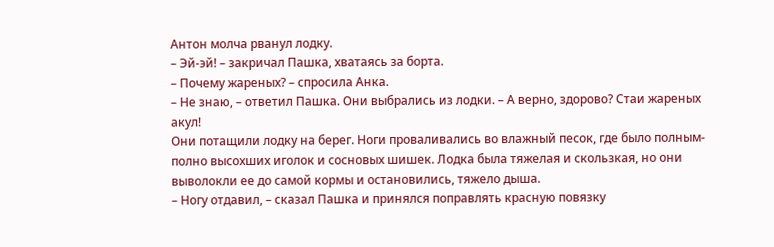Антон молча рванул лодку.
– Эй-эй! – закричал Пашка, хватаясь за борта.
– Почему жареных? – спросила Анка.
– Не знаю, – ответил Пашка. Они выбрались из лодки. – А верно, здорово? Стаи жареных акул!
Они потащили лодку на берег. Ноги проваливались во влажный песок, где было полным-полно высохших иголок и сосновых шишек. Лодка была тяжелая и скользкая, но они выволокли ее до самой кормы и остановились, тяжело дыша.
– Ногу отдавил, – сказал Пашка и принялся поправлять красную повязку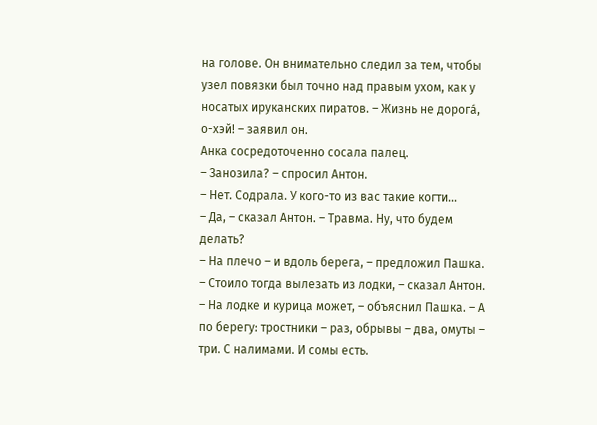на голове. Он внимательно следил за тем, чтобы узел повязки был точно над правым ухом, как у носатых ируканских пиратов. – Жизнь не дорога́, о-хэй! – заявил он.
Анка сосредоточенно сосала палец.
– Занозила? – спросил Антон.
– Нет. Содрала. У кого-то из вас такие когти…
– Да, – сказал Антон. – Травма. Ну, что будем делать?
– На плечо – и вдоль берега, – предложил Пашка.
– Стоило тогда вылезать из лодки, – сказал Антон.
– На лодке и курица может, – объяснил Пашка. – А по берегу: тростники – раз, обрывы – два, омуты – три. С налимами. И сомы есть.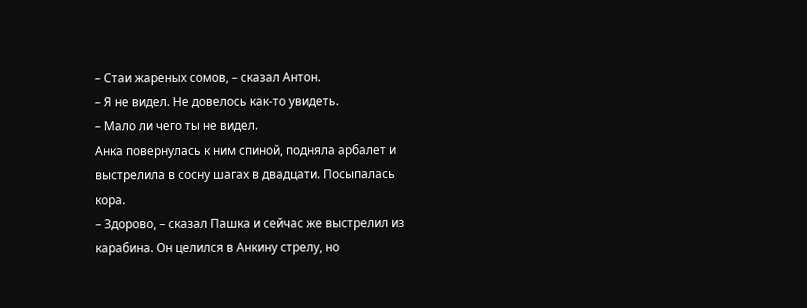– Стаи жареных сомов, – сказал Антон.
– Я не видел. Не довелось как-то увидеть.
– Мало ли чего ты не видел.
Анка повернулась к ним спиной, подняла арбалет и выстрелила в сосну шагах в двадцати. Посыпалась кора.
– Здорово, – сказал Пашка и сейчас же выстрелил из карабина. Он целился в Анкину стрелу, но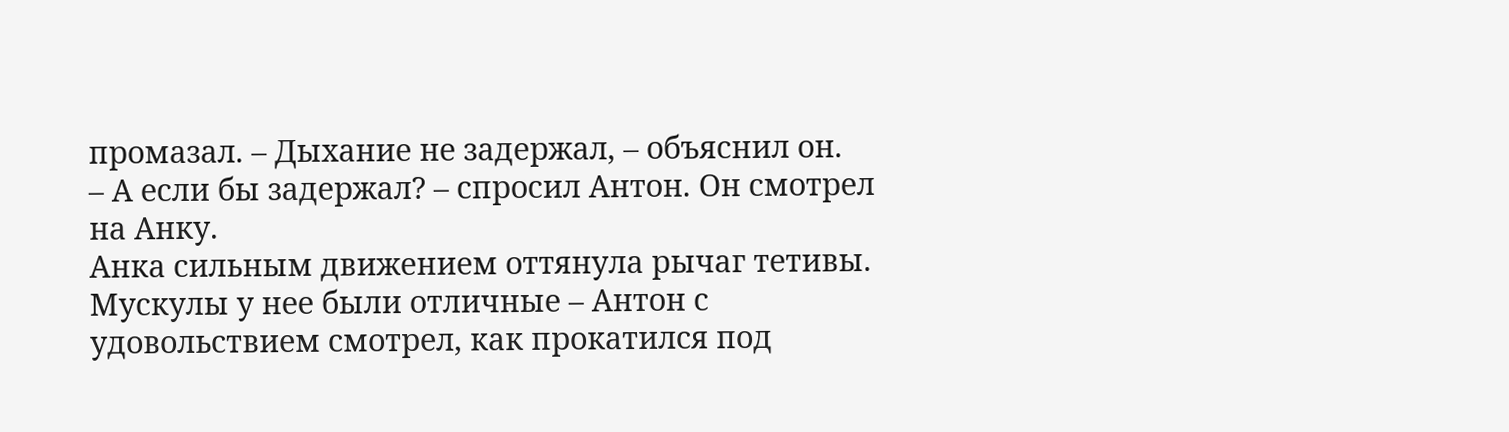промазал. – Дыхание не задержал, – объяснил он.
– А если бы задержал? – спросил Антон. Он смотрел на Анку.
Анка сильным движением оттянула рычаг тетивы. Мускулы у нее были отличные – Антон с удовольствием смотрел, как прокатился под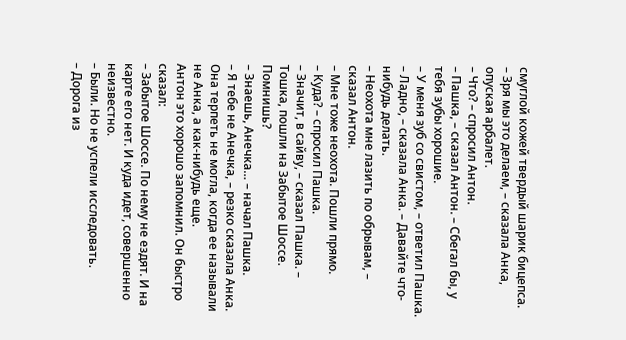смуглой кожей твердый шарик бицепса.
– Зря мы это делаем, – сказала Анка, опуская арбалет.
– Что? – спросил Антон.
– Пашка, – сказал Антон. – Сбегал бы, у тебя зубы хорошие.
– У меня зуб со свистом, – ответил Пашка.
– Ладно, – сказала Анка. – Давайте что-нибудь делать.
– Неохота мне лазить по обрывам, – сказал Антон.
– Мне тоже неохота. Пошли прямо.
– Куда? – спросил Пашка.
– Значит, в сайву, – сказал Пашка. – Тошка, пошли на Забытое Шоссе. Помнишь?
– Знаешь, Анечка… – начал Пашка.
– Я тебе не Анечка, – резко сказала Анка. Она терпеть не могла, когда ее называли не Анка, а как-нибудь еще.
Антон это хорошо запомнил. Он быстро сказал:
– Забытое Шоссе. По нему не ездят. И на карте его нет. И куда идет, совершенно неизвестно.
– Были. Но не успели исследовать.
– Дорога из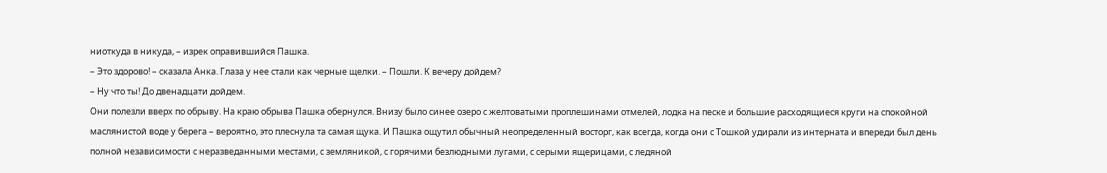ниоткуда в никуда, – изрек оправившийся Пашка.
– Это здорово! – сказала Анка. Глаза у нее стали как черные щелки. – Пошли. К вечеру дойдем?
– Ну что ты! До двенадцати дойдем.
Они полезли вверх по обрыву. На краю обрыва Пашка обернулся. Внизу было синее озеро с желтоватыми проплешинами отмелей, лодка на песке и большие расходящиеся круги на спокойной маслянистой воде у берега – вероятно, это плеснула та самая щука. И Пашка ощутил обычный неопределенный восторг, как всегда, когда они с Тошкой удирали из интерната и впереди был день полной независимости с неразведанными местами, с земляникой, с горячими безлюдными лугами, с серыми ящерицами, с ледяной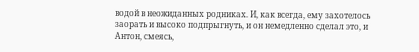водой в неожиданных родниках. И, как всегда, ему захотелось заорать и высоко подпрыгнуть, и он немедленно сделал это, и Антон, смеясь,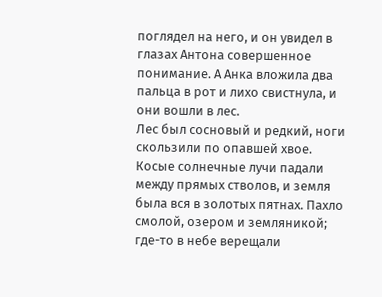поглядел на него, и он увидел в глазах Антона совершенное понимание. А Анка вложила два пальца в рот и лихо свистнула, и они вошли в лес.
Лес был сосновый и редкий, ноги скользили по опавшей хвое. Косые солнечные лучи падали между прямых стволов, и земля была вся в золотых пятнах. Пахло смолой, озером и земляникой; где-то в небе верещали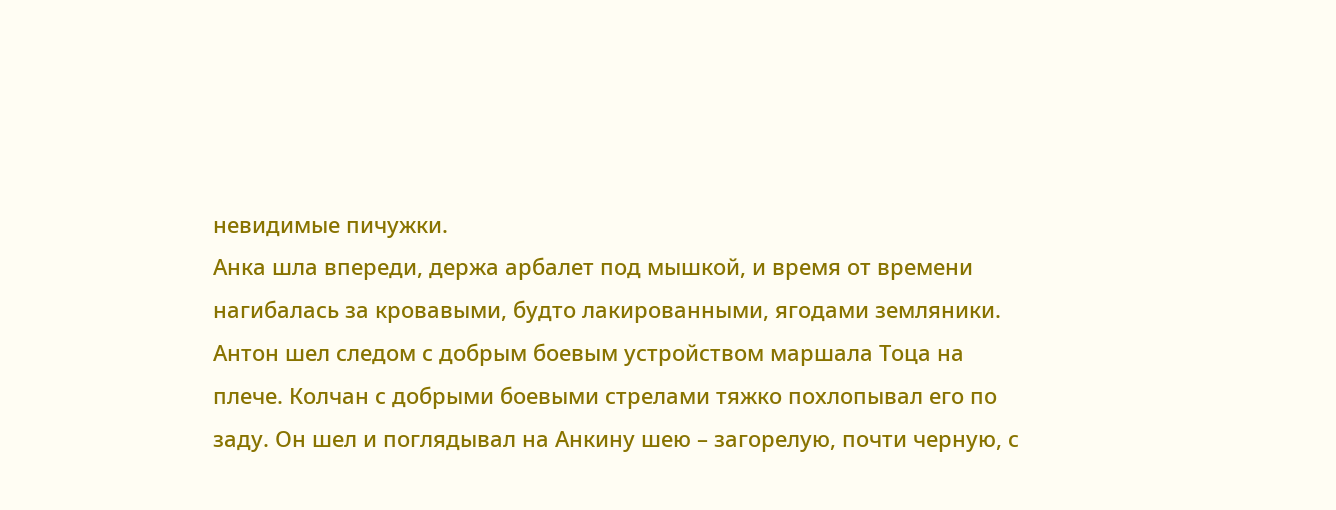невидимые пичужки.
Анка шла впереди, держа арбалет под мышкой, и время от времени нагибалась за кровавыми, будто лакированными, ягодами земляники. Антон шел следом с добрым боевым устройством маршала Тоца на плече. Колчан с добрыми боевыми стрелами тяжко похлопывал его по заду. Он шел и поглядывал на Анкину шею – загорелую, почти черную, с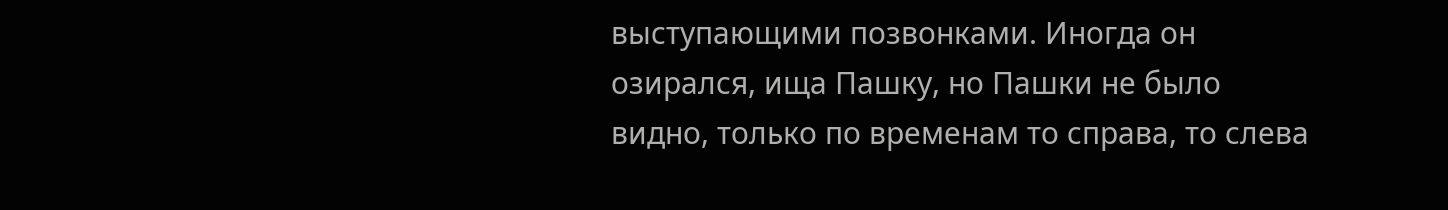выступающими позвонками. Иногда он озирался, ища Пашку, но Пашки не было видно, только по временам то справа, то слева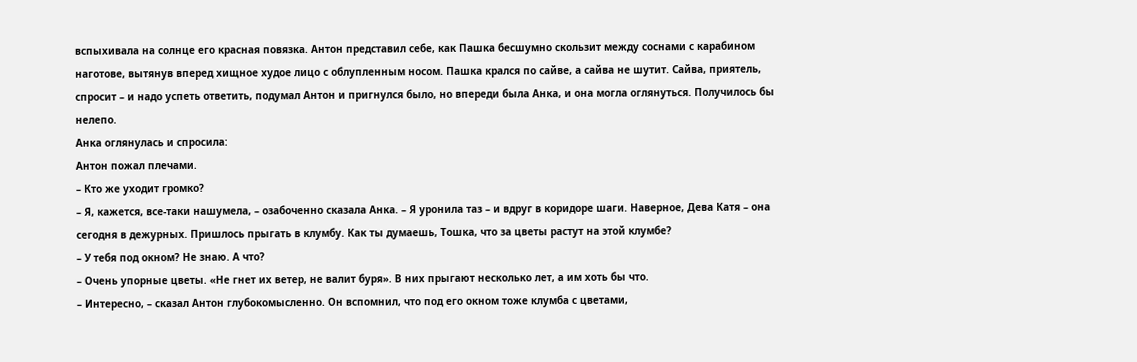вспыхивала на солнце его красная повязка. Антон представил себе, как Пашка бесшумно скользит между соснами с карабином наготове, вытянув вперед хищное худое лицо с облупленным носом. Пашка крался по сайве, а сайва не шутит. Сайва, приятель, спросит – и надо успеть ответить, подумал Антон и пригнулся было, но впереди была Анка, и она могла оглянуться. Получилось бы нелепо.
Анка оглянулась и спросила:
Антон пожал плечами.
– Кто же уходит громко?
– Я, кажется, все-таки нашумела, – озабоченно сказала Анка. – Я уронила таз – и вдруг в коридоре шаги. Наверное, Дева Катя – она сегодня в дежурных. Пришлось прыгать в клумбу. Как ты думаешь, Тошка, что за цветы растут на этой клумбе?
– У тебя под окном? Не знаю. А что?
– Очень упорные цветы. «Не гнет их ветер, не валит буря». В них прыгают несколько лет, а им хоть бы что.
– Интересно, – сказал Антон глубокомысленно. Он вспомнил, что под его окном тоже клумба с цветами,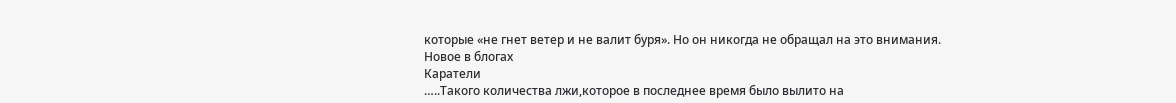которые «не гнет ветер и не валит буря». Но он никогда не обращал на это внимания.
Новое в блогах
Каратели
…..Такого количества лжи,которое в последнее время было вылито на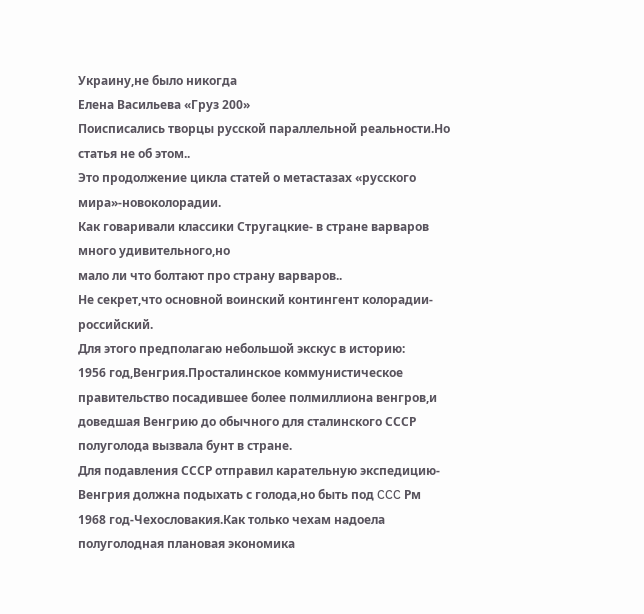Украину,не было никогда
Елена Васильева «Груз 200»
Поисписались творцы русской параллельной реальности.Но статья не об этом..
Это продолжение цикла статей о метастазах «русского мира»-новоколорадии.
Как говаривали классики Стругацкие- в стране варваров много удивительного,но
мало ли что болтают про страну варваров..
Не секрет,что основной воинский контингент колорадии-российский.
Для этого предполагаю небольшой экскус в историю:
1956 год,Венгрия.Просталинское коммунистическое правительство посадившее более полмиллиона венгров,и доведшая Венгрию до обычного для сталинского СССР полуголода вызвала бунт в стране.
Для подавления СССР отправил карательную экспедицию-Венгрия должна подыхать с голода,но быть под CCC Рм
1968 год-Чехословакия.Как только чехам надоела полуголодная плановая экономика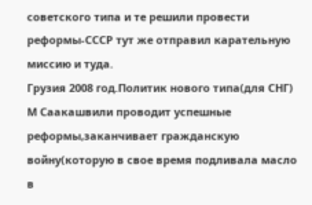советского типа и те решили провести реформы-СССР тут же отправил карательную миссию и туда.
Грузия 2008 год.Политик нового типа(для СНГ) М Саакашвили проводит успешные реформы,заканчивает гражданскую войну(которую в свое время подливала масло в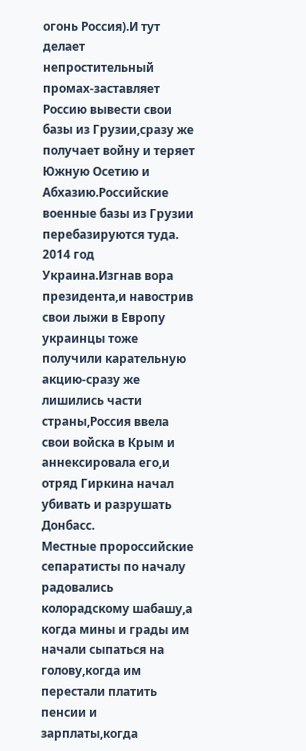огонь Россия).И тут делает непростительный промах-заставляет Россию вывести свои базы из Грузии,сразу же получает войну и теряет Южную Осетию и Абхазию.Российские военные базы из Грузии перебазируются туда.
2014 год Украина.Изгнав вора президента,и навострив свои лыжи в Европу украинцы тоже получили карательную акцию-сразу же лишились части страны,Россия ввела свои войска в Крым и аннексировала его,и отряд Гиркина начал убивать и разрушать Донбасс.
Местные пророссийские сепаратисты по началу радовались колорадскому шабашу,а когда мины и грады им начали сыпаться на голову,когда им перестали платить пенсии и зарплаты,когда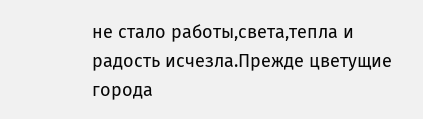не стало работы,света,тепла и радость исчезла.Прежде цветущие города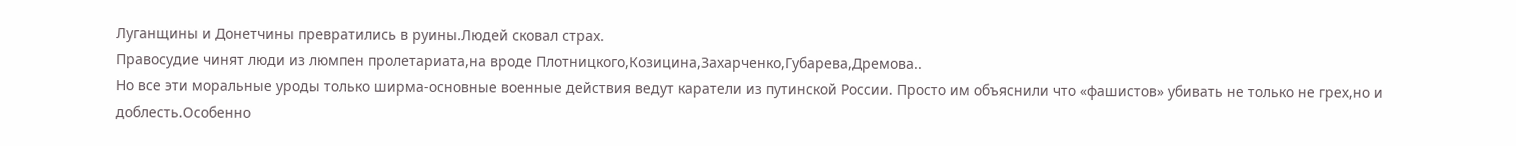Луганщины и Донетчины превратились в руины.Людей сковал страх.
Правосудие чинят люди из люмпен пролетариата,на вроде Плотницкого,Козицина,Захарченко,Губарева,Дремова..
Но все эти моральные уроды только ширма-основные военные действия ведут каратели из путинской России. Просто им объяснили что «фашистов» убивать не только не грех,но и доблесть.Особенно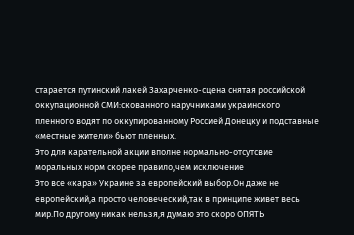старается путинский лакей Захарченко-сцена снятая российской оккупационной СМИ:скованного наручниками украинского пленного водят по оккупированному Россией Донецку и подставные «местные жители» бьют пленных.
Это для карательной акции вполне нормально-отсутсвие моральных норм скорее правило,чем исключение
Это все «кара» Украине за европейский выбор.Он даже не европейский,а просто человеческий,так в принципе живет весь мир.По другому никак нельзя,я думаю это скоро ОПЯТЬ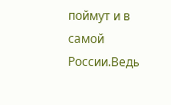поймут и в самой России.Ведь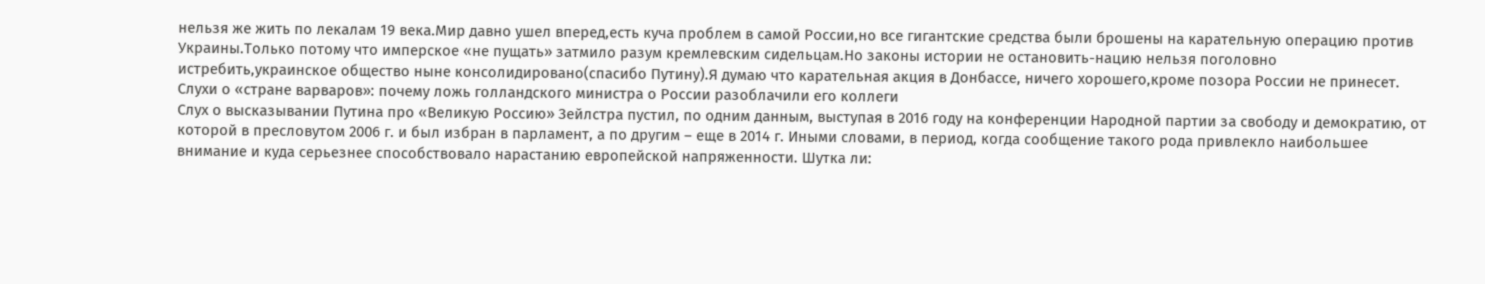нельзя же жить по лекалам 19 века.Мир давно ушел вперед,есть куча проблем в самой России,но все гигантские средства были брошены на карательную операцию против Украины.Только потому что имперское «не пущать» затмило разум кремлевским сидельцам.Но законы истории не остановить-нацию нельзя поголовно истребить,украинское общество ныне консолидировано(спасибо Путину).Я думаю что карательная акция в Донбассе, ничего хорошего,кроме позора России не принесет.
Слухи о «стране варваров»: почему ложь голландского министра о России разоблачили его коллеги
Слух о высказывании Путина про «Великую Россию» Зейлстра пустил, по одним данным, выступая в 2016 году на конференции Народной партии за свободу и демократию, от которой в пресловутом 2006 г. и был избран в парламент, а по другим – еще в 2014 г. Иными словами, в период, когда сообщение такого рода привлекло наибольшее внимание и куда серьезнее способствовало нарастанию европейской напряженности. Шутка ли: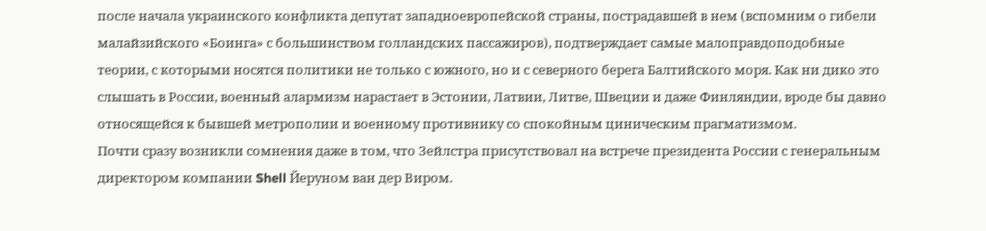после начала украинского конфликта депутат западноевропейской страны, пострадавшей в нем (вспомним о гибели малайзийского «Боинга» с большинством голландских пассажиров), подтверждает самые малоправдоподобные теории, с которыми носятся политики не только с южного, но и с северного берега Балтийского моря. Как ни дико это слышать в России, военный алармизм нарастает в Эстонии, Латвии, Литве, Швеции и даже Финляндии, вроде бы давно относящейся к бывшей метрополии и военному противнику со спокойным циническим прагматизмом.
Почти сразу возникли сомнения даже в том, что Зейлстра присутствовал на встрече президента России с генеральным директором компании Shell Йеруном ван дер Виром.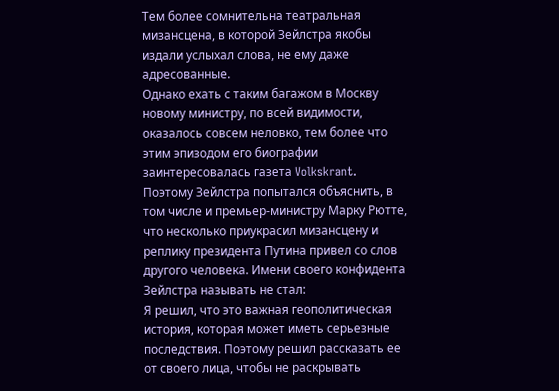Тем более сомнительна театральная мизансцена, в которой Зейлстра якобы издали услыхал слова, не ему даже адресованные.
Однако ехать с таким багажом в Москву новому министру, по всей видимости, оказалось совсем неловко, тем более что этим эпизодом его биографии заинтересовалась газета Volkskrant. Поэтому Зейлстра попытался объяснить, в том числе и премьер-министру Марку Рютте, что несколько приукрасил мизансцену и реплику президента Путина привел со слов другого человека. Имени своего конфидента Зейлстра называть не стал:
Я решил, что это важная геополитическая история, которая может иметь серьезные последствия. Поэтому решил рассказать ее от своего лица, чтобы не раскрывать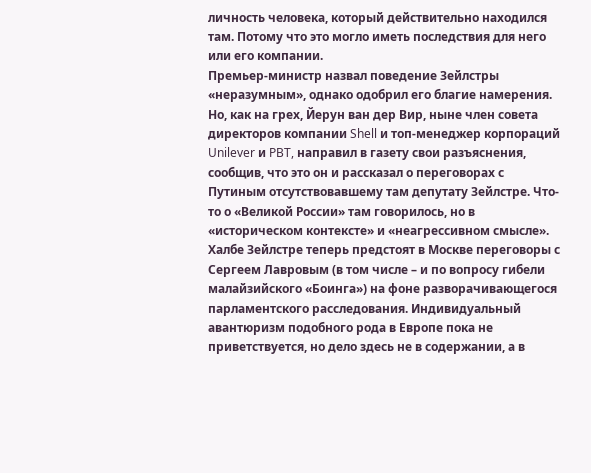личность человека, который действительно находился там. Потому что это могло иметь последствия для него или его компании.
Премьер-министр назвал поведение Зейлстры «неразумным», однако одобрил его благие намерения. Но, как на грех, Йерун ван дер Вир, ныне член совета директоров компании Shell и топ-менеджер корпораций Unilever и PBT, направил в газету свои разъяснения, сообщив, что это он и рассказал о переговорах с Путиным отсутствовавшему там депутату Зейлстре. Что-то о «Великой России» там говорилось, но в «историческом контексте» и «неагрессивном смысле».
Халбе Зейлстре теперь предстоят в Москве переговоры с Сергеем Лавровым (в том числе – и по вопросу гибели малайзийского «Боинга») на фоне разворачивающегося парламентского расследования. Индивидуальный авантюризм подобного рода в Европе пока не приветствуется, но дело здесь не в содержании, а в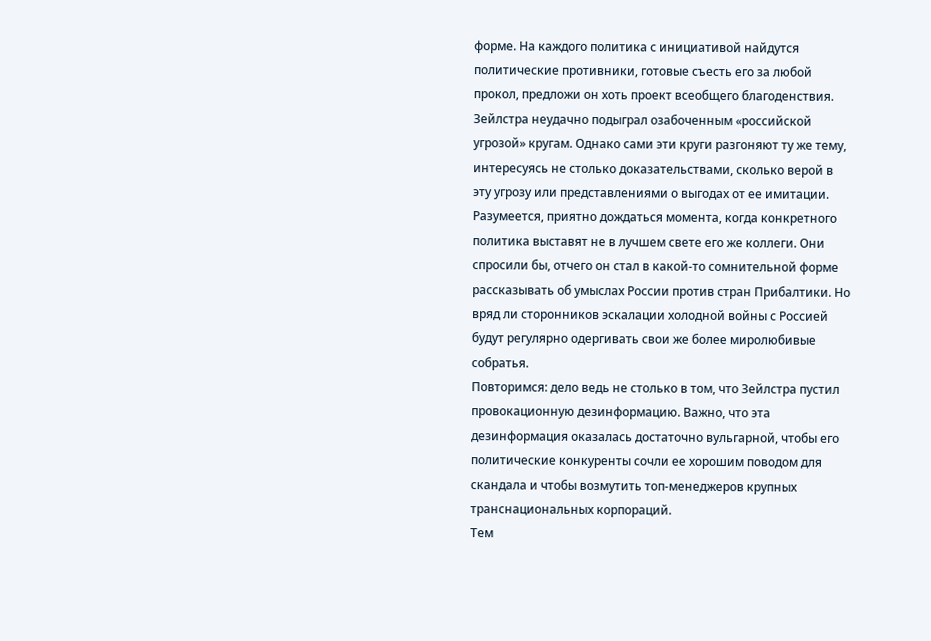форме. На каждого политика с инициативой найдутся политические противники, готовые съесть его за любой прокол, предложи он хоть проект всеобщего благоденствия. Зейлстра неудачно подыграл озабоченным «российской угрозой» кругам. Однако сами эти круги разгоняют ту же тему, интересуясь не столько доказательствами, сколько верой в эту угрозу или представлениями о выгодах от ее имитации.
Разумеется, приятно дождаться момента, когда конкретного политика выставят не в лучшем свете его же коллеги. Они спросили бы, отчего он стал в какой-то сомнительной форме рассказывать об умыслах России против стран Прибалтики. Но вряд ли сторонников эскалации холодной войны с Россией будут регулярно одергивать свои же более миролюбивые собратья.
Повторимся: дело ведь не столько в том, что Зейлстра пустил провокационную дезинформацию. Важно, что эта дезинформация оказалась достаточно вульгарной, чтобы его политические конкуренты сочли ее хорошим поводом для скандала и чтобы возмутить топ-менеджеров крупных транснациональных корпораций.
Тем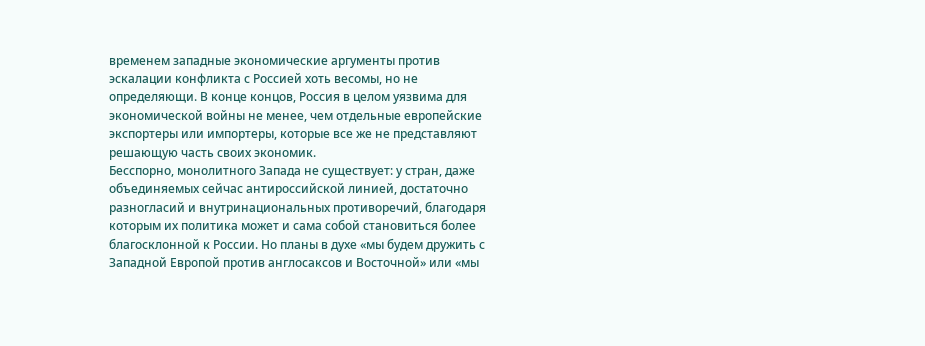временем западные экономические аргументы против эскалации конфликта с Россией хоть весомы, но не определяющи. В конце концов, Россия в целом уязвима для экономической войны не менее, чем отдельные европейские экспортеры или импортеры, которые все же не представляют решающую часть своих экономик.
Бесспорно, монолитного Запада не существует: у стран, даже объединяемых сейчас антироссийской линией, достаточно разногласий и внутринациональных противоречий, благодаря которым их политика может и сама собой становиться более благосклонной к России. Но планы в духе «мы будем дружить с Западной Европой против англосаксов и Восточной» или «мы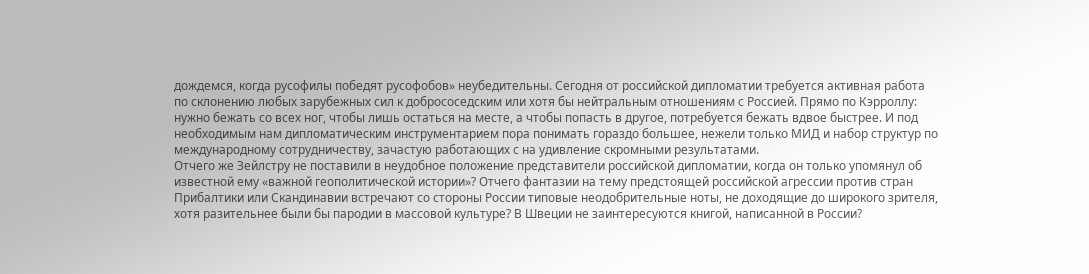дождемся, когда русофилы победят русофобов» неубедительны. Сегодня от российской дипломатии требуется активная работа по склонению любых зарубежных сил к добрососедским или хотя бы нейтральным отношениям с Россией. Прямо по Кэрроллу: нужно бежать со всех ног, чтобы лишь остаться на месте, а чтобы попасть в другое, потребуется бежать вдвое быстрее. И под необходимым нам дипломатическим инструментарием пора понимать гораздо большее, нежели только МИД и набор структур по международному сотрудничеству, зачастую работающих с на удивление скромными результатами.
Отчего же Зейлстру не поставили в неудобное положение представители российской дипломатии, когда он только упомянул об известной ему «важной геополитической истории»? Отчего фантазии на тему предстоящей российской агрессии против стран Прибалтики или Скандинавии встречают со стороны России типовые неодобрительные ноты, не доходящие до широкого зрителя, хотя разительнее были бы пародии в массовой культуре? В Швеции не заинтересуются книгой, написанной в России?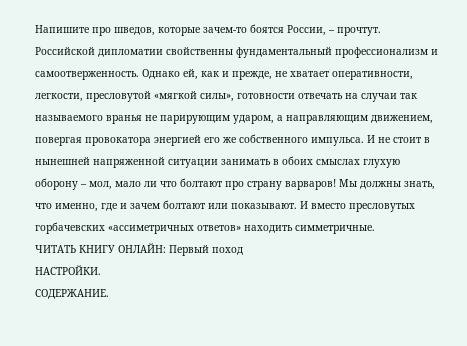Напишите про шведов, которые зачем-то боятся России, – прочтут.
Российской дипломатии свойственны фундаментальный профессионализм и самоотверженность. Однако ей, как и прежде, не хватает оперативности, легкости, пресловутой «мягкой силы», готовности отвечать на случаи так называемого вранья не парирующим ударом, а направляющим движением, повергая провокатора энергией его же собственного импульса. И не стоит в нынешней напряженной ситуации занимать в обоих смыслах глухую оборону – мол, мало ли что болтают про страну варваров! Мы должны знать, что именно, где и зачем болтают или показывают. И вместо пресловутых горбачевских «ассиметричных ответов» находить симметричные.
ЧИТАТЬ КНИГУ ОНЛАЙН: Первый поход
НАСТРОЙКИ.
СОДЕРЖАНИЕ.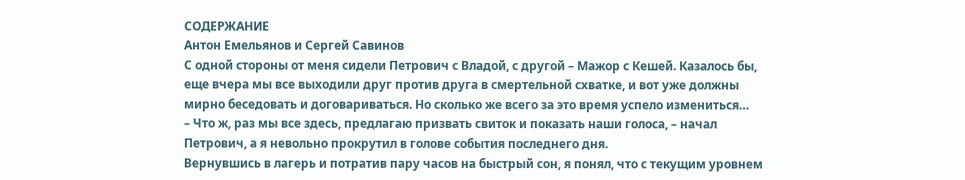СОДЕРЖАНИЕ
Антон Емельянов и Сергей Савинов
С одной стороны от меня сидели Петрович с Владой, с другой – Мажор с Кешей. Казалось бы, еще вчера мы все выходили друг против друга в смертельной схватке, и вот уже должны мирно беседовать и договариваться. Но сколько же всего за это время успело измениться…
– Что ж, раз мы все здесь, предлагаю призвать свиток и показать наши голоса, – начал Петрович, а я невольно прокрутил в голове события последнего дня.
Вернувшись в лагерь и потратив пару часов на быстрый сон, я понял, что с текущим уровнем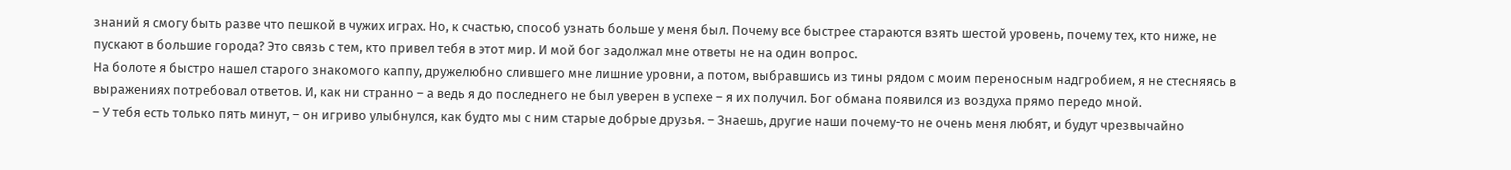знаний я смогу быть разве что пешкой в чужих играх. Но, к счастью, способ узнать больше у меня был. Почему все быстрее стараются взять шестой уровень, почему тех, кто ниже, не пускают в большие города? Это связь с тем, кто привел тебя в этот мир. И мой бог задолжал мне ответы не на один вопрос.
На болоте я быстро нашел старого знакомого каппу, дружелюбно слившего мне лишние уровни, а потом, выбравшись из тины рядом с моим переносным надгробием, я не стесняясь в выражениях потребовал ответов. И, как ни странно – а ведь я до последнего не был уверен в успехе – я их получил. Бог обмана появился из воздуха прямо передо мной.
– У тебя есть только пять минут, – он игриво улыбнулся, как будто мы с ним старые добрые друзья. – Знаешь, другие наши почему-то не очень меня любят, и будут чрезвычайно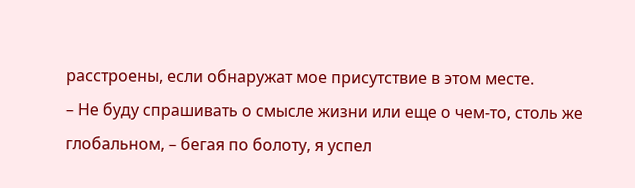расстроены, если обнаружат мое присутствие в этом месте.
– Не буду спрашивать о смысле жизни или еще о чем-то, столь же глобальном, – бегая по болоту, я успел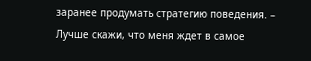заранее продумать стратегию поведения. – Лучше скажи, что меня ждет в самое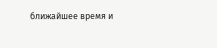ближайшее время и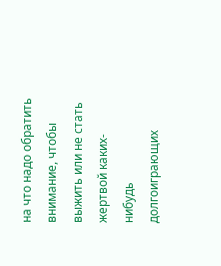на что надо обратить внимание, чтобы выжить или не стать жертвой каких-нибудь долгоиграющих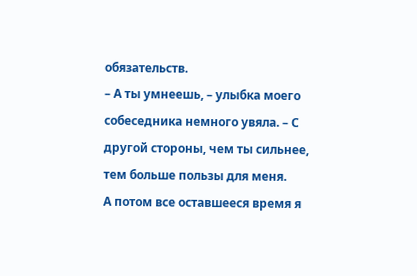обязательств.
– А ты умнеешь, – улыбка моего собеседника немного увяла. – С другой стороны, чем ты сильнее, тем больше пользы для меня.
А потом все оставшееся время я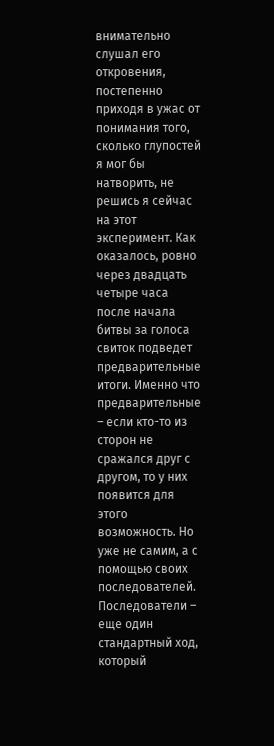внимательно слушал его откровения, постепенно приходя в ужас от понимания того, сколько глупостей я мог бы натворить, не решись я сейчас на этот эксперимент. Как оказалось, ровно через двадцать четыре часа после начала битвы за голоса свиток подведет предварительные итоги. Именно что предварительные – если кто-то из сторон не сражался друг с другом, то у них появится для этого возможность. Но уже не самим, а с помощью своих последователей.
Последователи – еще один стандартный ход, который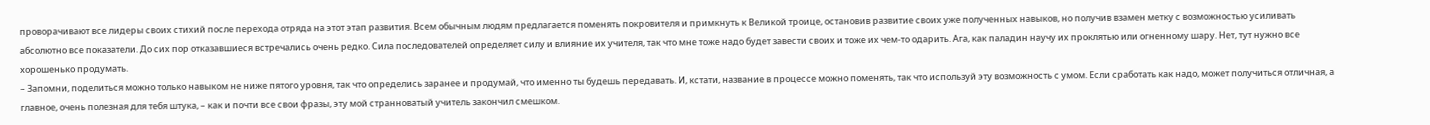проворачивают все лидеры своих стихий после перехода отряда на этот этап развития. Всем обычным людям предлагается поменять покровителя и примкнуть к Великой троице, остановив развитие своих уже полученных навыков, но получив взамен метку с возможностью усиливать абсолютно все показатели. До сих пор отказавшиеся встречались очень редко. Сила последователей определяет силу и влияние их учителя, так что мне тоже надо будет завести своих и тоже их чем-то одарить. Ага, как паладин научу их проклятью или огненному шару. Нет, тут нужно все хорошенько продумать.
– Запомни, поделиться можно только навыком не ниже пятого уровня, так что определись заранее и продумай, что именно ты будешь передавать. И, кстати, название в процессе можно поменять, так что используй эту возможность с умом. Если сработать как надо, может получиться отличная, а главное, очень полезная для тебя штука, – как и почти все свои фразы, эту мой странноватый учитель закончил смешком.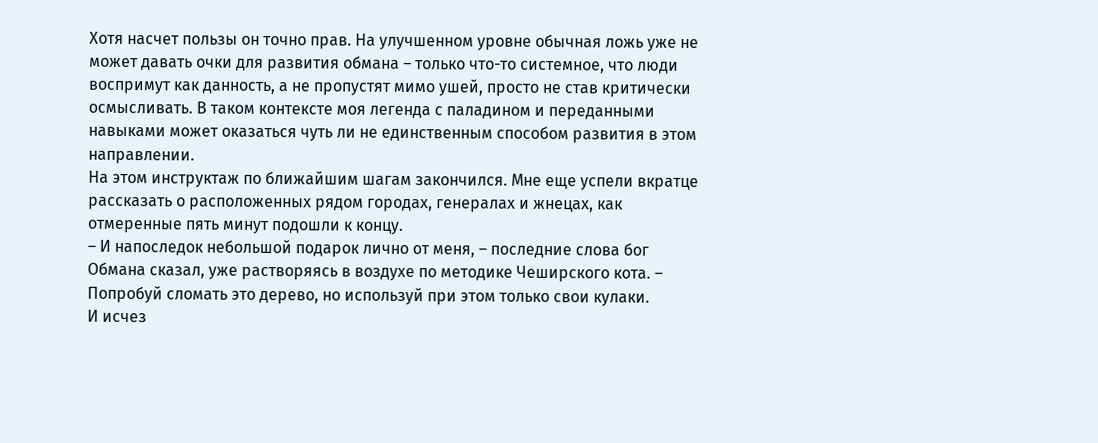Хотя насчет пользы он точно прав. На улучшенном уровне обычная ложь уже не может давать очки для развития обмана – только что-то системное, что люди воспримут как данность, а не пропустят мимо ушей, просто не став критически осмысливать. В таком контексте моя легенда с паладином и переданными навыками может оказаться чуть ли не единственным способом развития в этом направлении.
На этом инструктаж по ближайшим шагам закончился. Мне еще успели вкратце рассказать о расположенных рядом городах, генералах и жнецах, как отмеренные пять минут подошли к концу.
– И напоследок небольшой подарок лично от меня, – последние слова бог Обмана сказал, уже растворяясь в воздухе по методике Чеширского кота. – Попробуй сломать это дерево, но используй при этом только свои кулаки.
И исчез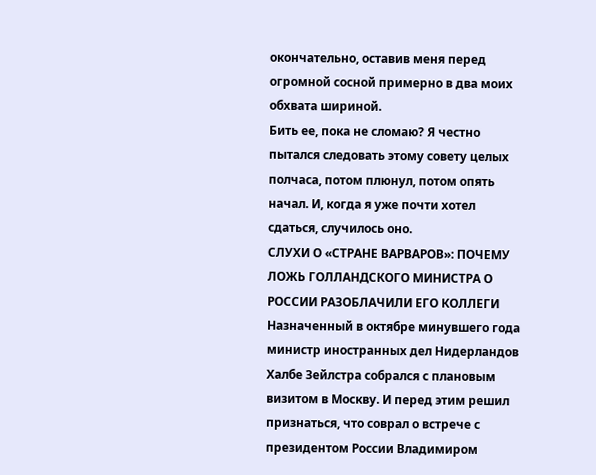окончательно, оставив меня перед огромной сосной примерно в два моих обхвата шириной.
Бить ее, пока не сломаю? Я честно пытался следовать этому совету целых полчаса, потом плюнул, потом опять начал. И, когда я уже почти хотел сдаться, случилось оно.
СЛУХИ О «СТРАНЕ ВАРВАРОВ»: ПОЧЕМУ ЛОЖЬ ГОЛЛАНДСКОГО МИНИСТРА О РОССИИ РАЗОБЛАЧИЛИ ЕГО КОЛЛЕГИ
Назначенный в октябре минувшего года министр иностранных дел Нидерландов Халбе Зейлстра собрался с плановым визитом в Москву. И перед этим решил признаться, что соврал о встрече с президентом России Владимиром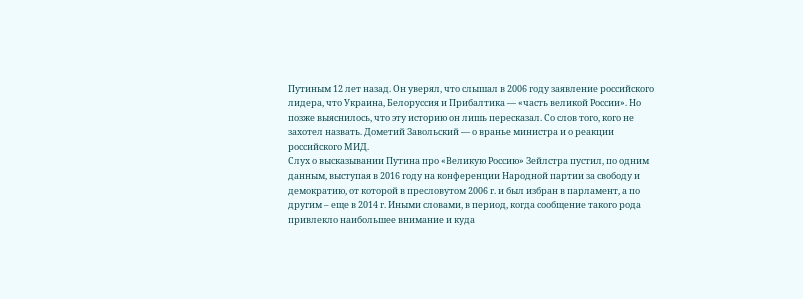Путиным 12 лет назад. Он уверял, что слышал в 2006 году заявление российского лидера, что Украина, Белоруссия и Прибалтика — «часть великой России». Но позже выяснилось, что эту историю он лишь пересказал. Со слов того, кого не захотел назвать. Дометий Завольский — о вранье министра и о реакции российского МИД.
Слух о высказывании Путина про «Великую Россию» Зейлстра пустил, по одним данным, выступая в 2016 году на конференции Народной партии за свободу и демократию, от которой в пресловутом 2006 г. и был избран в парламент, а по другим – еще в 2014 г. Иными словами, в период, когда сообщение такого рода привлекло наибольшее внимание и куда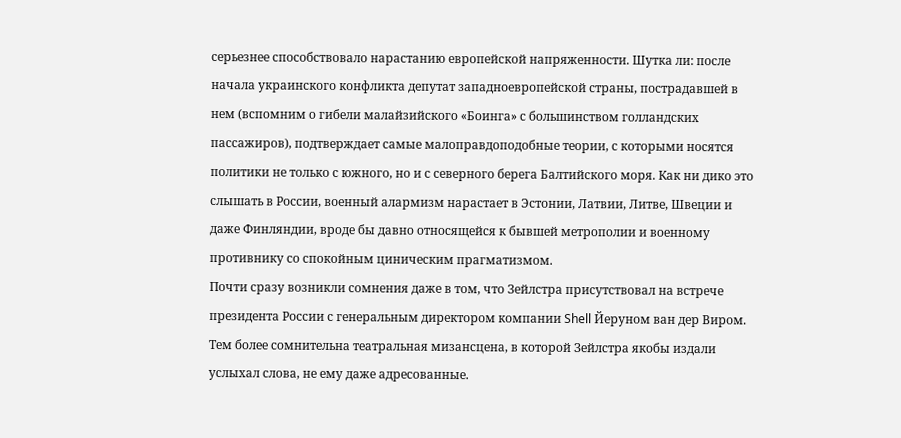серьезнее способствовало нарастанию европейской напряженности. Шутка ли: после начала украинского конфликта депутат западноевропейской страны, пострадавшей в нем (вспомним о гибели малайзийского «Боинга» с большинством голландских пассажиров), подтверждает самые малоправдоподобные теории, с которыми носятся политики не только с южного, но и с северного берега Балтийского моря. Как ни дико это слышать в России, военный алармизм нарастает в Эстонии, Латвии, Литве, Швеции и даже Финляндии, вроде бы давно относящейся к бывшей метрополии и военному противнику со спокойным циническим прагматизмом.
Почти сразу возникли сомнения даже в том, что Зейлстра присутствовал на встрече президента России с генеральным директором компании Shell Йеруном ван дер Виром. Тем более сомнительна театральная мизансцена, в которой Зейлстра якобы издали услыхал слова, не ему даже адресованные.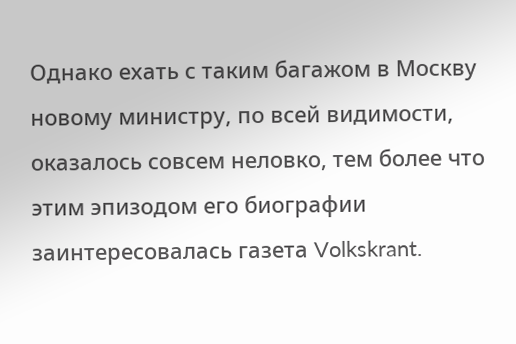Однако ехать с таким багажом в Москву новому министру, по всей видимости, оказалось совсем неловко, тем более что этим эпизодом его биографии заинтересовалась газета Volkskrant.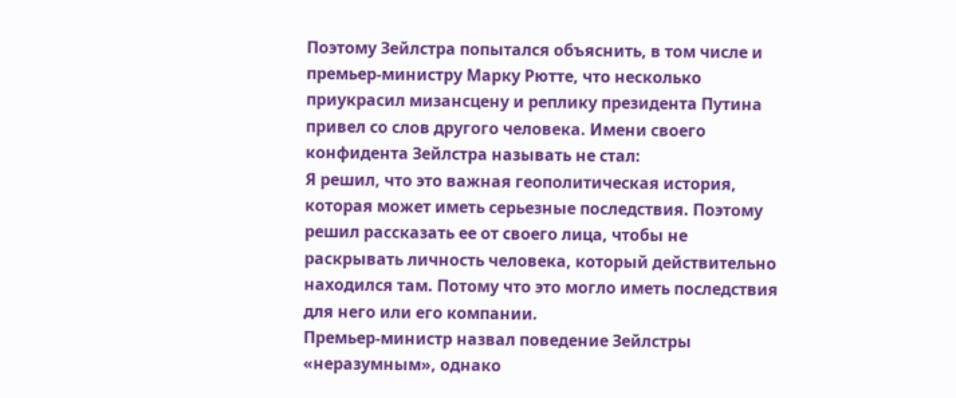Поэтому Зейлстра попытался объяснить, в том числе и премьер-министру Марку Рютте, что несколько приукрасил мизансцену и реплику президента Путина привел со слов другого человека. Имени своего конфидента Зейлстра называть не стал:
Я решил, что это важная геополитическая история, которая может иметь серьезные последствия. Поэтому решил рассказать ее от своего лица, чтобы не раскрывать личность человека, который действительно находился там. Потому что это могло иметь последствия для него или его компании.
Премьер-министр назвал поведение Зейлстры «неразумным», однако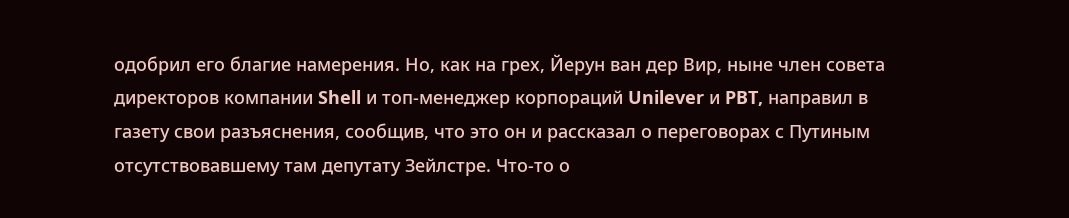одобрил его благие намерения. Но, как на грех, Йерун ван дер Вир, ныне член совета директоров компании Shell и топ-менеджер корпораций Unilever и PBT, направил в газету свои разъяснения, сообщив, что это он и рассказал о переговорах с Путиным отсутствовавшему там депутату Зейлстре. Что-то о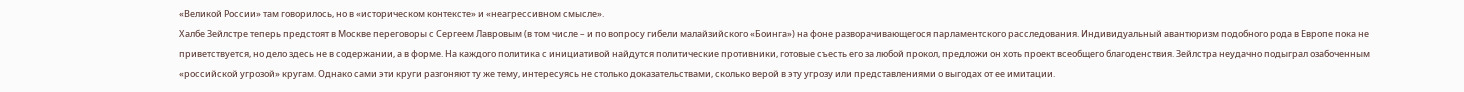«Великой России» там говорилось, но в «историческом контексте» и «неагрессивном смысле».
Халбе Зейлстре теперь предстоят в Москве переговоры с Сергеем Лавровым (в том числе – и по вопросу гибели малайзийского «Боинга») на фоне разворачивающегося парламентского расследования. Индивидуальный авантюризм подобного рода в Европе пока не приветствуется, но дело здесь не в содержании, а в форме. На каждого политика с инициативой найдутся политические противники, готовые съесть его за любой прокол, предложи он хоть проект всеобщего благоденствия. Зейлстра неудачно подыграл озабоченным «российской угрозой» кругам. Однако сами эти круги разгоняют ту же тему, интересуясь не столько доказательствами, сколько верой в эту угрозу или представлениями о выгодах от ее имитации.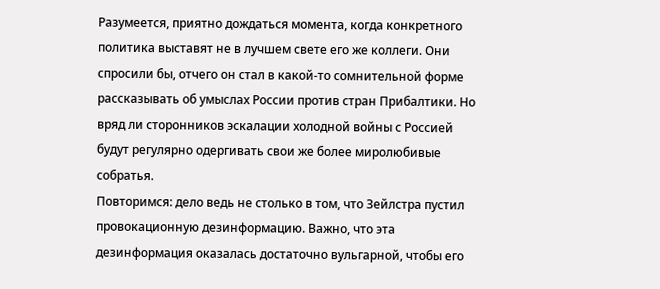Разумеется, приятно дождаться момента, когда конкретного политика выставят не в лучшем свете его же коллеги. Они спросили бы, отчего он стал в какой-то сомнительной форме рассказывать об умыслах России против стран Прибалтики. Но вряд ли сторонников эскалации холодной войны с Россией будут регулярно одергивать свои же более миролюбивые собратья.
Повторимся: дело ведь не столько в том, что Зейлстра пустил провокационную дезинформацию. Важно, что эта дезинформация оказалась достаточно вульгарной, чтобы его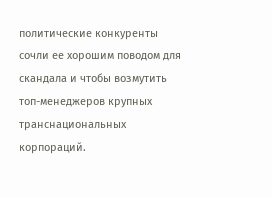политические конкуренты сочли ее хорошим поводом для скандала и чтобы возмутить топ-менеджеров крупных транснациональных корпораций.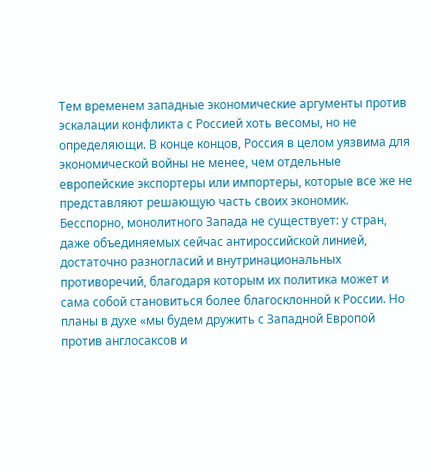Тем временем западные экономические аргументы против эскалации конфликта с Россией хоть весомы, но не определяющи. В конце концов, Россия в целом уязвима для экономической войны не менее, чем отдельные европейские экспортеры или импортеры, которые все же не представляют решающую часть своих экономик.
Бесспорно, монолитного Запада не существует: у стран, даже объединяемых сейчас антироссийской линией, достаточно разногласий и внутринациональных противоречий, благодаря которым их политика может и сама собой становиться более благосклонной к России. Но планы в духе «мы будем дружить с Западной Европой против англосаксов и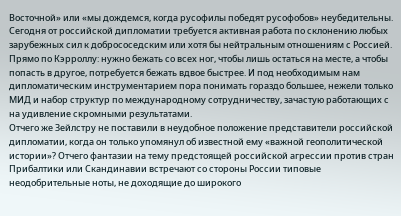Восточной» или «мы дождемся, когда русофилы победят русофобов» неубедительны. Сегодня от российской дипломатии требуется активная работа по склонению любых зарубежных сил к добрососедским или хотя бы нейтральным отношениям с Россией. Прямо по Кэрроллу: нужно бежать со всех ног, чтобы лишь остаться на месте, а чтобы попасть в другое, потребуется бежать вдвое быстрее. И под необходимым нам дипломатическим инструментарием пора понимать гораздо большее, нежели только МИД и набор структур по международному сотрудничеству, зачастую работающих с на удивление скромными результатами.
Отчего же Зейлстру не поставили в неудобное положение представители российской дипломатии, когда он только упомянул об известной ему «важной геополитической истории»? Отчего фантазии на тему предстоящей российской агрессии против стран Прибалтики или Скандинавии встречают со стороны России типовые неодобрительные ноты, не доходящие до широкого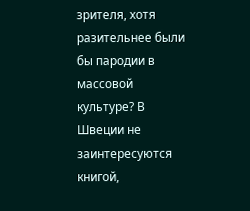зрителя, хотя разительнее были бы пародии в массовой культуре? В Швеции не заинтересуются книгой,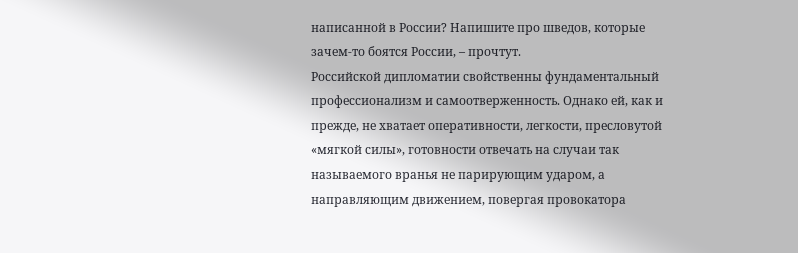написанной в России? Напишите про шведов, которые зачем-то боятся России, – прочтут.
Российской дипломатии свойственны фундаментальный профессионализм и самоотверженность. Однако ей, как и прежде, не хватает оперативности, легкости, пресловутой «мягкой силы», готовности отвечать на случаи так называемого вранья не парирующим ударом, а направляющим движением, повергая провокатора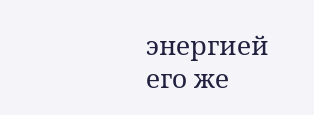энергией его же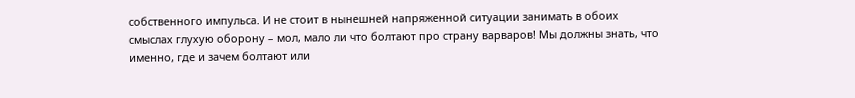собственного импульса. И не стоит в нынешней напряженной ситуации занимать в обоих смыслах глухую оборону – мол, мало ли что болтают про страну варваров! Мы должны знать, что именно, где и зачем болтают или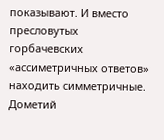показывают. И вместо пресловутых горбачевских «ассиметричных ответов» находить симметричные.
Дометий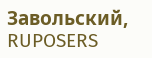Завольский, RUPOSERS